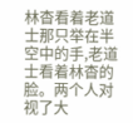林杳看着老道士那只举在半空中的手,老道士看着林杳的脸。两个人对视了大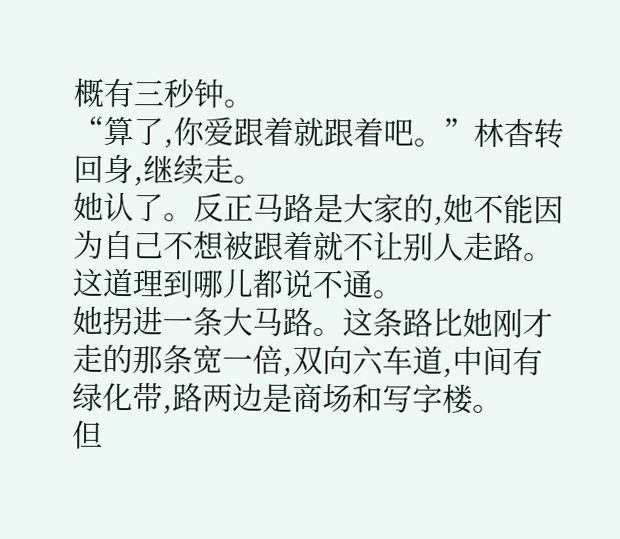概有三秒钟。
“算了,你爱跟着就跟着吧。”林杳转回身,继续走。
她认了。反正马路是大家的,她不能因为自己不想被跟着就不让别人走路。
这道理到哪儿都说不通。
她拐进一条大马路。这条路比她刚才走的那条宽一倍,双向六车道,中间有绿化带,路两边是商场和写字楼。
但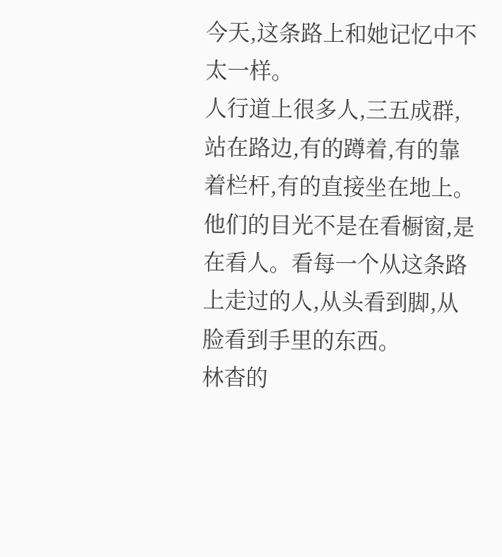今天,这条路上和她记忆中不太一样。
人行道上很多人,三五成群,站在路边,有的蹲着,有的靠着栏杆,有的直接坐在地上。
他们的目光不是在看橱窗,是在看人。看每一个从这条路上走过的人,从头看到脚,从脸看到手里的东西。
林杳的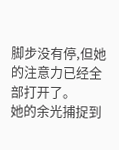脚步没有停,但她的注意力已经全部打开了。
她的余光捕捉到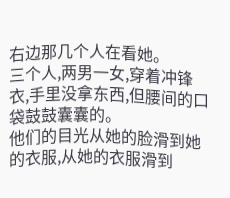右边那几个人在看她。
三个人,两男一女,穿着冲锋衣,手里没拿东西,但腰间的口袋鼓鼓囊囊的。
他们的目光从她的脸滑到她的衣服,从她的衣服滑到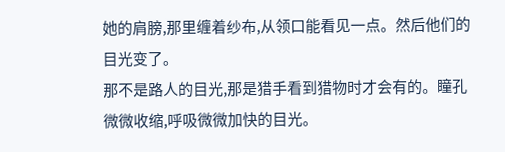她的肩膀,那里缠着纱布,从领口能看见一点。然后他们的目光变了。
那不是路人的目光,那是猎手看到猎物时才会有的。瞳孔微微收缩,呼吸微微加快的目光。